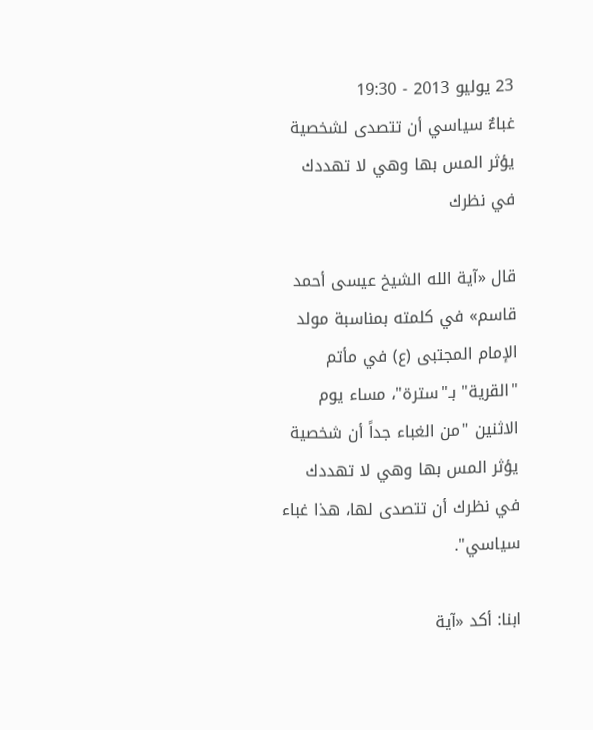23 يوليو 2013 - 19:30
غباءٌ سياسي أن تتصدى لشخصية يؤثر المس بها وهي لا تهددك في نظرك

قال «آية الله الشيخ عيسى أحمد قاسم» في كلمته بمناسبة مولد الإمام المجتبى (ع) في مأتم "القرية" بـ"سترة"، مساء يوم الاثنين "من الغباء جداً أن شخصية يؤثر المس بها وهي لا تهددك في نظرك أن تتصدى لها، هذا غباء سياسي".

ابنا: أكد «آية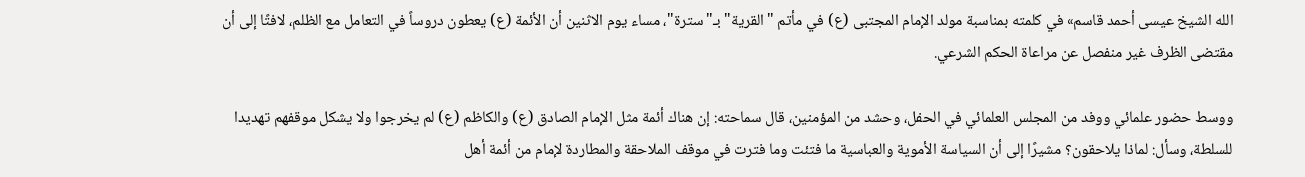الله الشيخ عيسى أحمد قاسم» في كلمته بمناسبة مولد الإمام المجتبى (ع) في مأتم "القرية" بـ"سترة"، مساء يوم الاثنين أن الأئمة (ع) يعطون دروساً في التعامل مع الظلم، لافتًا إلى أن مقتضى الظرف غير منفصل عن مراعاة الحكم الشرعي.

ووسط حضور علمائي ووفد من المجلس العلمائي في الحفل، وحشد من المؤمنين، قال سماحته: إن هناك أئمة مثل الإمام الصادق (ع) والكاظم (ع) لم يخرجوا ولا يشكل موقفهم تهديدا للسلطة، وسأل: لماذا يلاحقون؟ مشيرًا إلى أن السياسة الأموية والعباسية ما فتئت وما فترت في موقف الملاحقة والمطاردة لإمام من أئمة أهل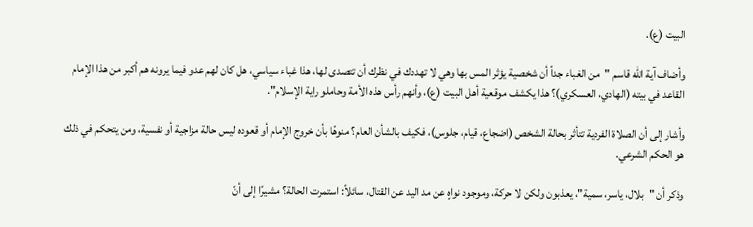البيت (ع).

وأضاف آية الله قاسم "من الغباء جداً أن شخصية يؤثر المس بها وهي لا تهددك في نظرك أن تتصدى لها، هذا غباء سياسي، هل كان لهم عدو فيما يرونه هم أكبر من هذا الإمام القاعد في بيته (الهادي، العسكري)؟ هذا يكشف موقعية أهل البيت (ع)، وأنهم رأس هذه الأمة وحاملو راية الإسلام".

وأشار إلى أن الصلاة الفردية تتأثر بحالة الشخص (اضجاع، قيام، جلوس)، فكيف بالشأن العام؟ منوهًا بأن خروج الإمام أو قعوده ليس حالة مزاجية أو نفسية، ومن يتحكم في ذلك هو الحكم الشرعي.

وذكر أن "بلال، ياسر، سمية"، يعذبون ولكن لا حركة، وموجود نواهٍ عن مد اليد عن القتال، سائلاً: استمرت الحالة؟ مشيرًا إلى أنّ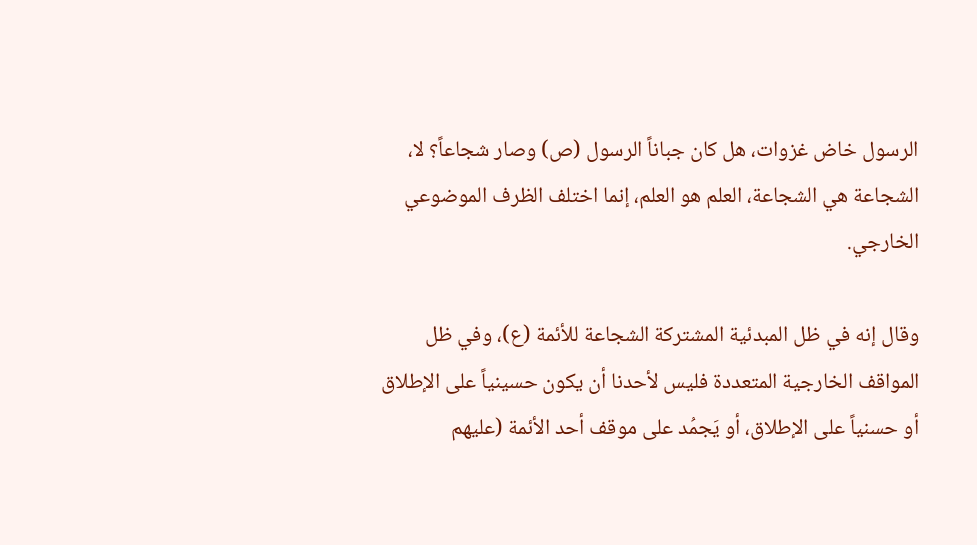الرسول خاض غزوات، هل كان جباناً الرسول (ص) وصار شجاعاً؟ لا، الشجاعة هي الشجاعة، العلم هو العلم، إنما اختلف الظرف الموضوعي الخارجي.

وقال إنه في ظل المبدئية المشتركة الشجاعة للأئمة (ع)، وفي ظل المواقف الخارجية المتعددة فليس لأحدنا أن يكون حسينياً على الإطلاق أو حسنياً على الإطلاق، أو يَجمُد على موقف أحد الأئمة (عليهم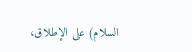السلام) على الإطلاق،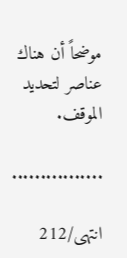موضحاً أن هناك عناصر لتحديد الموقف.

................

انتهی/212